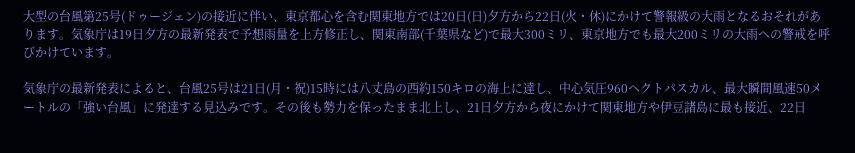大型の台風第25号(ドゥージェン)の接近に伴い、東京都心を含む関東地方では20日(日)夕方から22日(火・休)にかけて警報級の大雨となるおそれがあります。気象庁は19日夕方の最新発表で予想雨量を上方修正し、関東南部(千葉県など)で最大300ミリ、東京地方でも最大200ミリの大雨への警戒を呼びかけています。

気象庁の最新発表によると、台風25号は21日(月・祝)15時には八丈島の西約150キロの海上に達し、中心気圧960ヘクトパスカル、最大瞬間風速50メートルの「強い台風」に発達する見込みです。その後も勢力を保ったまま北上し、21日夕方から夜にかけて関東地方や伊豆諸島に最も接近、22日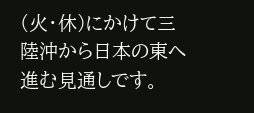(火・休)にかけて三陸沖から日本の東へ進む見通しです。